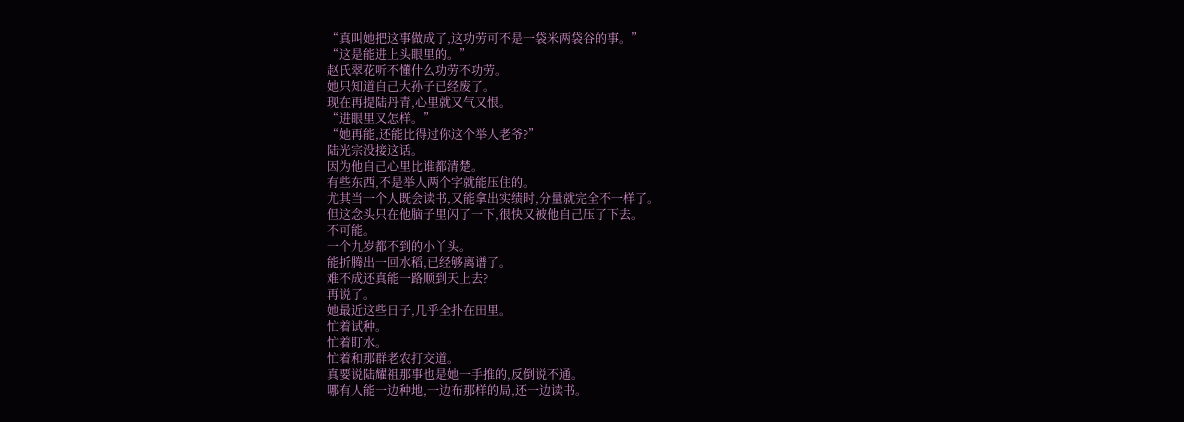“真叫她把这事做成了,这功劳可不是一袋米两袋谷的事。”
“这是能进上头眼里的。”
赵氏翠花听不懂什么功劳不功劳。
她只知道自己大孙子已经废了。
现在再提陆丹青,心里就又气又恨。
“进眼里又怎样。”
“她再能,还能比得过你这个举人老爷?”
陆光宗没接这话。
因为他自己心里比谁都清楚。
有些东西,不是举人两个字就能压住的。
尤其当一个人既会读书,又能拿出实绩时,分量就完全不一样了。
但这念头只在他脑子里闪了一下,很快又被他自己压了下去。
不可能。
一个九岁都不到的小丫头。
能折腾出一回水稻,已经够离谱了。
难不成还真能一路顺到天上去?
再说了。
她最近这些日子,几乎全扑在田里。
忙着试种。
忙着盯水。
忙着和那群老农打交道。
真要说陆耀祖那事也是她一手推的,反倒说不通。
哪有人能一边种地,一边布那样的局,还一边读书。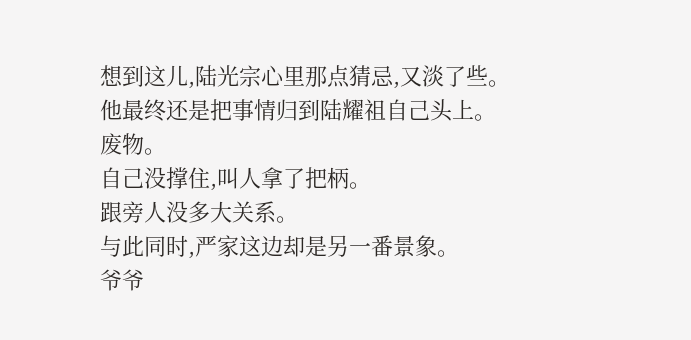想到这儿,陆光宗心里那点猜忌,又淡了些。
他最终还是把事情归到陆耀祖自己头上。
废物。
自己没撑住,叫人拿了把柄。
跟旁人没多大关系。
与此同时,严家这边却是另一番景象。
爷爷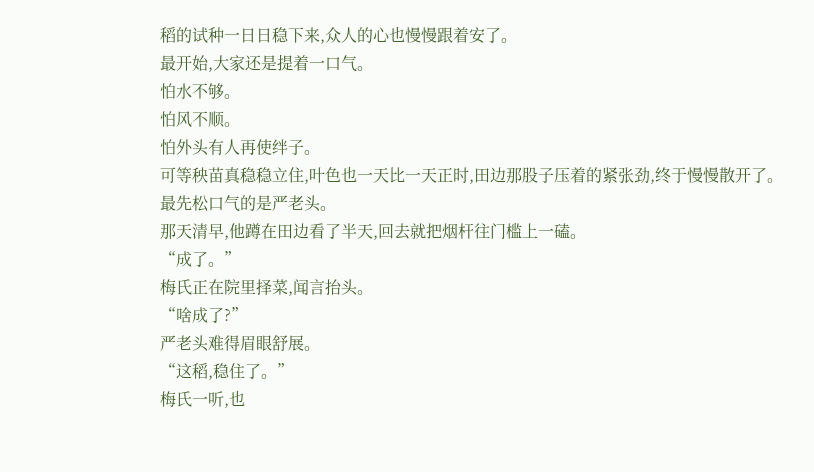稻的试种一日日稳下来,众人的心也慢慢跟着安了。
最开始,大家还是提着一口气。
怕水不够。
怕风不顺。
怕外头有人再使绊子。
可等秧苗真稳稳立住,叶色也一天比一天正时,田边那股子压着的紧张劲,终于慢慢散开了。
最先松口气的是严老头。
那天清早,他蹲在田边看了半天,回去就把烟杆往门槛上一磕。
“成了。”
梅氏正在院里择菜,闻言抬头。
“啥成了?”
严老头难得眉眼舒展。
“这稻,稳住了。”
梅氏一听,也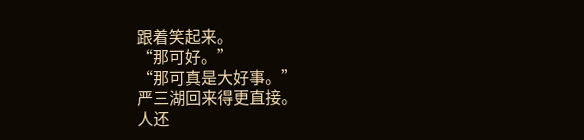跟着笑起来。
“那可好。”
“那可真是大好事。”
严三湖回来得更直接。
人还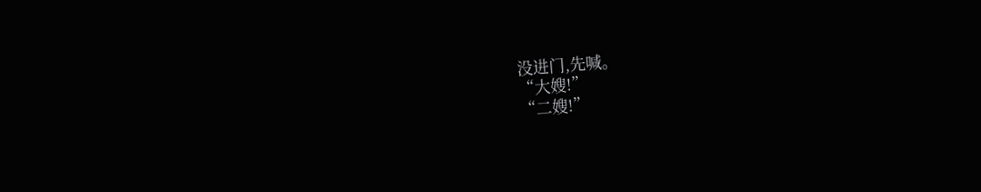没进门,先喊。
“大嫂!”
“二嫂!”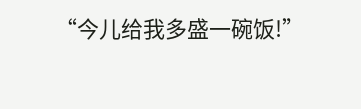“今儿给我多盛一碗饭!”